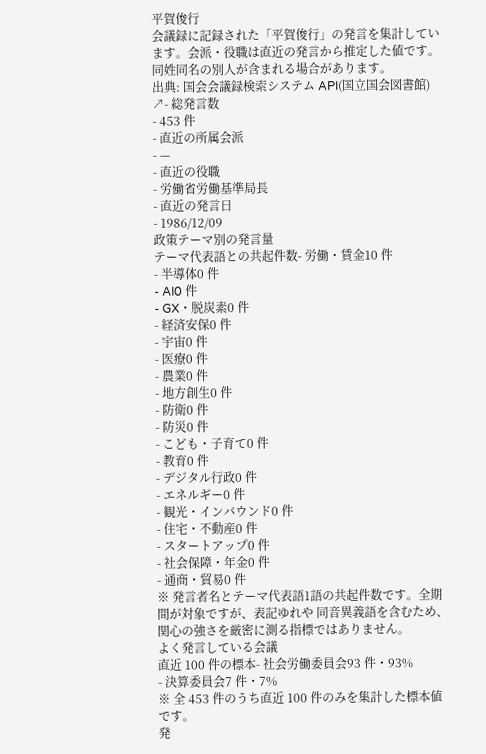平賀俊行
会議録に記録された「平賀俊行」の発言を集計しています。会派・役職は直近の発言から推定した値です。同姓同名の別人が含まれる場合があります。
出典: 国会会議録検索システム API(国立国会図書館) ↗- 総発言数
- 453 件
- 直近の所属会派
- —
- 直近の役職
- 労働省労働基準局長
- 直近の発言日
- 1986/12/09
政策テーマ別の発言量
テーマ代表語との共起件数- 労働・賃金10 件
- 半導体0 件
- AI0 件
- GX・脱炭素0 件
- 経済安保0 件
- 宇宙0 件
- 医療0 件
- 農業0 件
- 地方創生0 件
- 防衛0 件
- 防災0 件
- こども・子育て0 件
- 教育0 件
- デジタル行政0 件
- エネルギー0 件
- 観光・インバウンド0 件
- 住宅・不動産0 件
- スタートアップ0 件
- 社会保障・年金0 件
- 通商・貿易0 件
※ 発言者名とテーマ代表語1語の共起件数です。全期間が対象ですが、表記ゆれや 同音異義語を含むため、関心の強さを厳密に測る指標ではありません。
よく発言している会議
直近 100 件の標本- 社会労働委員会93 件・93%
- 決算委員会7 件・7%
※ 全 453 件のうち直近 100 件のみを集計した標本値です。
発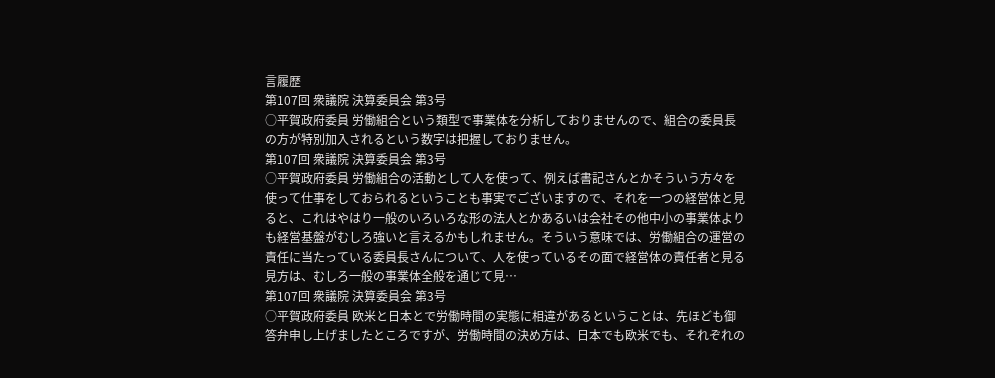言履歴
第107回 衆議院 決算委員会 第3号
○平賀政府委員 労働組合という類型で事業体を分析しておりませんので、組合の委員長の方が特別加入されるという数字は把握しておりません。
第107回 衆議院 決算委員会 第3号
○平賀政府委員 労働組合の活動として人を使って、例えば書記さんとかそういう方々を使って仕事をしておられるということも事実でございますので、それを一つの経営体と見ると、これはやはり一般のいろいろな形の法人とかあるいは会社その他中小の事業体よりも経営基盤がむしろ強いと言えるかもしれません。そういう意味では、労働組合の運営の責任に当たっている委員長さんについて、人を使っているその面で経営体の責任者と見る見方は、むしろ一般の事業体全般を通じて見…
第107回 衆議院 決算委員会 第3号
○平賀政府委員 欧米と日本とで労働時間の実態に相違があるということは、先ほども御答弁申し上げましたところですが、労働時間の決め方は、日本でも欧米でも、それぞれの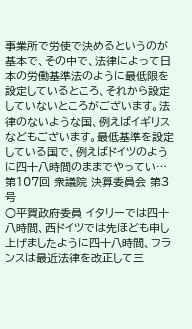事業所で労使で決めるというのが基本で、その中で、法律によって日本の労働基準法のように最低限を設定しているところ、それから設定していないところがございます。法律のないような国、例えばイギリスなどもございます。最低基準を設定している国で、例えばドイツのように四十八時間のままでやってい…
第107回 衆議院 決算委員会 第3号
○平賀政府委員 イタリーでは四十八時間、西ドイツでは先ほども申し上げましたように四十八時間、フランスは最近法律を改正して三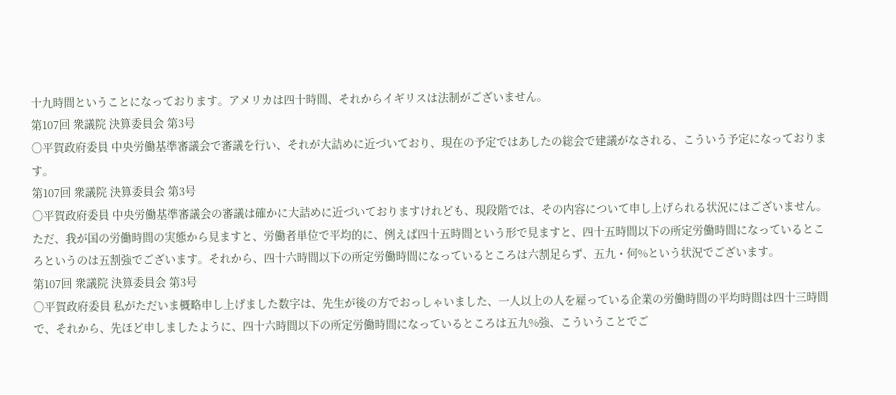十九時間ということになっております。アメリカは四十時間、それからイギリスは法制がございません。
第107回 衆議院 決算委員会 第3号
○平賀政府委員 中央労働基準審議会で審議を行い、それが大詰めに近づいており、現在の予定ではあしたの総会で建議がなされる、こういう予定になっております。
第107回 衆議院 決算委員会 第3号
○平賀政府委員 中央労働基準審議会の審議は確かに大詰めに近づいておりますけれども、現段階では、その内容について申し上げられる状況にはございません。 ただ、我が国の労働時間の実態から見ますと、労働者単位で平均的に、例えば四十五時間という形で見ますと、四十五時間以下の所定労働時間になっているところというのは五割強でございます。それから、四十六時間以下の所定労働時間になっているところは六割足らず、五九・何%という状況でございます。
第107回 衆議院 決算委員会 第3号
○平賀政府委員 私がただいま概略申し上げました数字は、先生が後の方でおっしゃいました、一人以上の人を雇っている企業の労働時間の平均時間は四十三時間で、それから、先ほど申しましたように、四十六時間以下の所定労働時間になっているところは五九%強、こういうことでご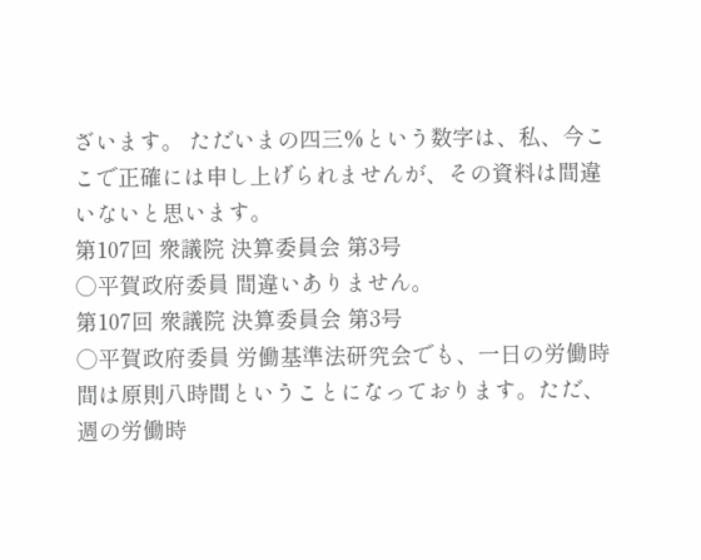ざいます。 ただいまの四三%という数字は、私、今ここで正確には申し上げられませんが、その資料は間違いないと思います。
第107回 衆議院 決算委員会 第3号
○平賀政府委員 間違いありません。
第107回 衆議院 決算委員会 第3号
○平賀政府委員 労働基準法研究会でも、一日の労働時間は原則八時間ということになっております。ただ、週の労働時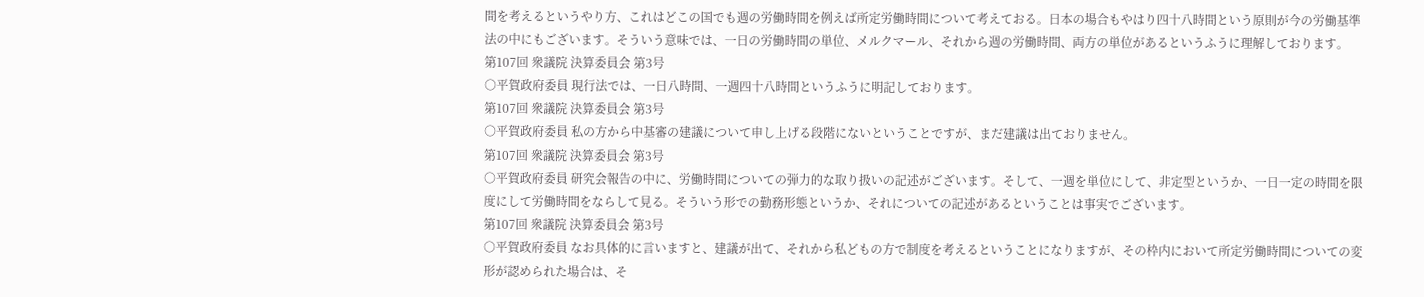間を考えるというやり方、これはどこの国でも週の労働時間を例えば所定労働時間について考えておる。日本の場合もやはり四十八時間という原則が今の労働基準法の中にもございます。そういう意味では、一日の労働時間の単位、メルクマール、それから週の労働時間、両方の単位があるというふうに理解しております。
第107回 衆議院 決算委員会 第3号
○平賀政府委員 現行法では、一日八時間、一週四十八時間というふうに明記しております。
第107回 衆議院 決算委員会 第3号
○平賀政府委員 私の方から中基審の建議について申し上げる段階にないということですが、まだ建議は出ておりません。
第107回 衆議院 決算委員会 第3号
○平賀政府委員 研究会報告の中に、労働時間についての弾力的な取り扱いの記述がございます。そして、一週を単位にして、非定型というか、一日一定の時間を限度にして労働時間をならして見る。そういう形での勤務形態というか、それについての記述があるということは事実でございます。
第107回 衆議院 決算委員会 第3号
○平賀政府委員 なお具体的に言いますと、建議が出て、それから私どもの方で制度を考えるということになりますが、その枠内において所定労働時間についての変形が認められた場合は、そ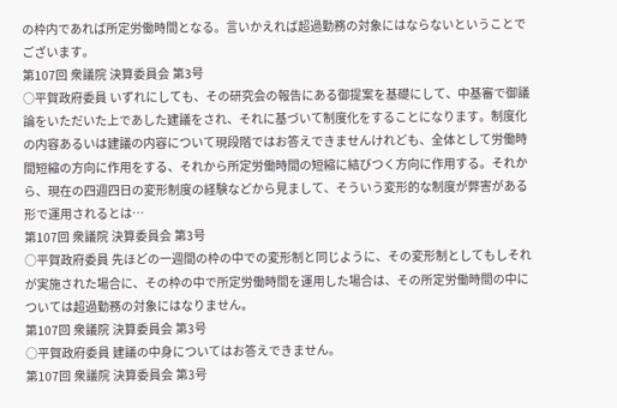の枠内であれば所定労働時間となる。言いかえれば超過勤務の対象にはならないということでございます。
第107回 衆議院 決算委員会 第3号
○平賀政府委員 いずれにしても、その研究会の報告にある御提案を基礎にして、中基審で御議論をいただいた上であした建議をされ、それに基づいて制度化をすることになります。制度化の内容あるいは建議の内容について現段階ではお答えできませんけれども、全体として労働時間短縮の方向に作用をする、それから所定労働時間の短縮に結びつく方向に作用する。それから、現在の四週四日の変形制度の経験などから見まして、そういう変形的な制度が弊害がある形で運用されるとは…
第107回 衆議院 決算委員会 第3号
○平賀政府委員 先ほどの一週間の枠の中での変形制と同じように、その変形制としてもしそれが実施された場合に、その枠の中で所定労働時間を運用した場合は、その所定労働時間の中については超過勤務の対象にはなりません。
第107回 衆議院 決算委員会 第3号
○平賀政府委員 建議の中身についてはお答えできません。
第107回 衆議院 決算委員会 第3号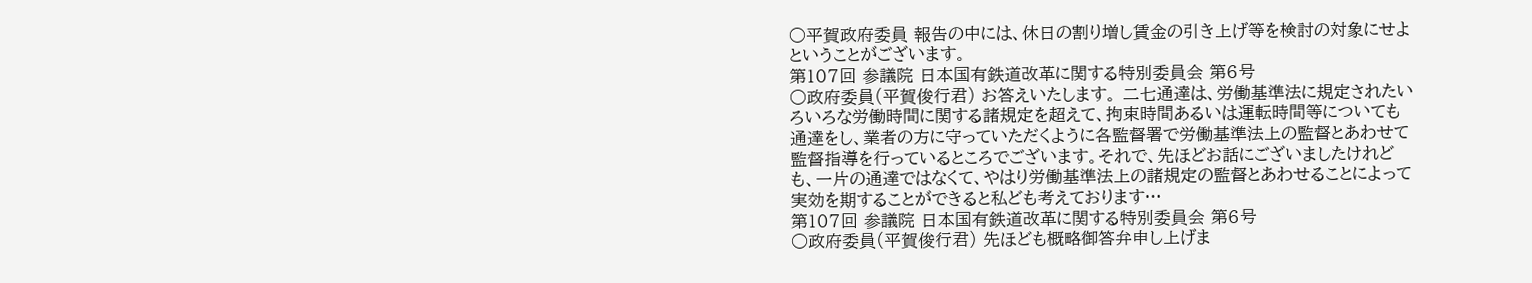○平賀政府委員 報告の中には、休日の割り増し賃金の引き上げ等を検討の対象にせよということがございます。
第107回 参議院 日本国有鉄道改革に関する特別委員会 第6号
○政府委員(平賀俊行君) お答えいたします。 二七通達は、労働基準法に規定されたいろいろな労働時間に関する諸規定を超えて、拘束時間あるいは運転時間等についても通達をし、業者の方に守っていただくように各監督署で労働基準法上の監督とあわせて監督指導を行っているところでございます。それで、先ほどお話にございましたけれども、一片の通達ではなくて、やはり労働基準法上の諸規定の監督とあわせることによって実効を期することができると私ども考えております…
第107回 参議院 日本国有鉄道改革に関する特別委員会 第6号
○政府委員(平賀俊行君) 先ほども概略御答弁申し上げま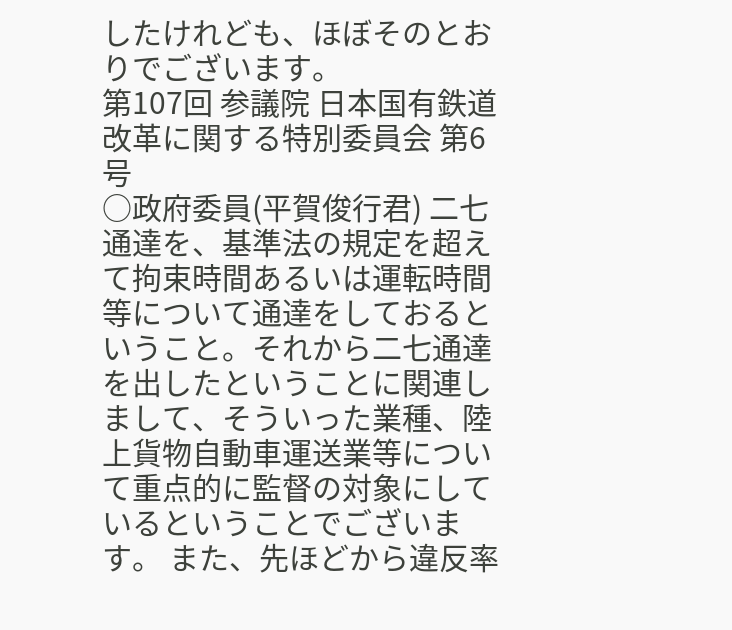したけれども、ほぼそのとおりでございます。
第107回 参議院 日本国有鉄道改革に関する特別委員会 第6号
○政府委員(平賀俊行君) 二七通達を、基準法の規定を超えて拘束時間あるいは運転時間等について通達をしておるということ。それから二七通達を出したということに関連しまして、そういった業種、陸上貨物自動車運送業等について重点的に監督の対象にしているということでございます。 また、先ほどから違反率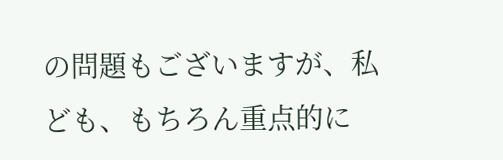の問題もございますが、私ども、もちろん重点的に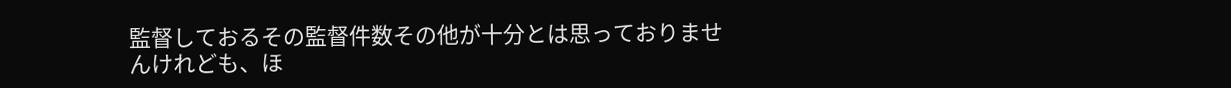監督しておるその監督件数その他が十分とは思っておりませんけれども、ほ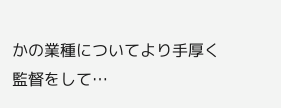かの業種についてより手厚く監督をして…